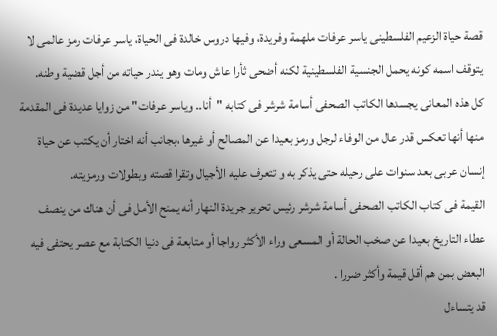قصة حياة الزعيم الفلسطينى ياسر عرفات ملهمة وفريدة، وفيها دروس خالدة فى الحياة، ياسر عرفات رمز عالمى لا يتوقف اسمه كونه يحمل الجنسية الفلسطينية لكنه أضحى ثأرا عاش ومات وهو يندر حياته من أجل قضية وطنه.
كل هذه المعانى يجسدها الكاتب الصحفى أسامة شرشر فى كتابه "أنا.. وياسر عرفات" من زوايا عديدة فى المقدمة منها أنها تعكس قدر عال من الوفاء لرجل ورمز بعيدا عن المصالح أو غيرها ،بجانب أنه اختار أن يكتب عن حياة إنسان عربى بعد سنوات على رحيله حتى يذكر به و تتعرف عليه الأجيال وتقرا قصته وبطولات ورمزيته.
القيمة فى كتاب الكاتب الصحفى أسامة شرشر رئيس تحرير جريدة النهار أنه يمنح الأمل فى أن هناك من ينصف عطاء التاريخ بعيدا عن صخب الحالة أو المسعى وراء الأكثر رواجا أو متابعة فى دنيا الكتابة مع عصر يحتفى فيه البعض بمن هم أقل قيمة وأكثر ضررا .
قد يتساءل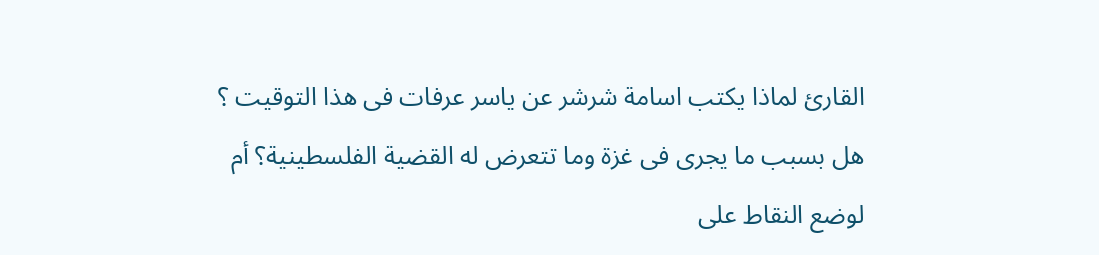القارئ لماذا يكتب اسامة شرشر عن ياسر عرفات فى هذا التوقيت ؟ هل بسبب ما يجرى فى غزة وما تتعرض له القضية الفلسطينية؟ أم لوضع النقاط على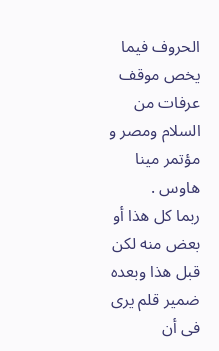الحروف فيما يخص موقف عرفات من السلام ومصر و مؤتمر مينا هاوس .
ربما كل هذا أو بعض منه لكن قبل هذا وبعده ضمير قلم يرى فى أن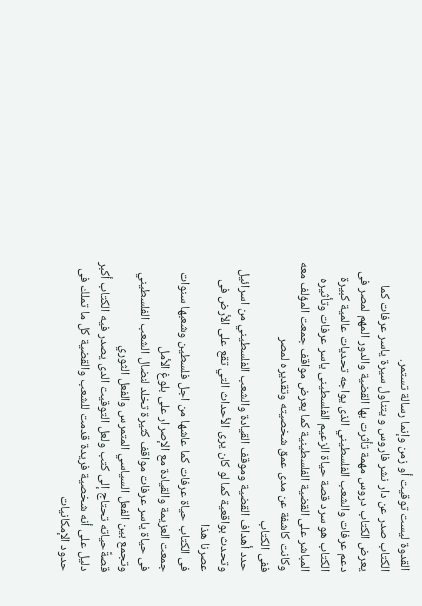القدوة ليست توقيت أو زمن وإنما رسالة تستمر.
الكتاب صدر عن دار نشر فاروس و يتناول سيرة ياسر عرفات كما يعرض الكتاب دروس مهمة تأثرت بها القضية والدور المهم لمصر فى دعم عرفات والشعب الفلسطيني الذى يواجه تحديات عالمية كبيرة
الكتاب هو سرد قصة حياة الزعيم الفلسطينى ياسر عرفات وتأثيره المباشر على القضية الفلسطينية كما يعرض مواقف جمعت المؤلف معه وكانت كاشفة عن مدى عمق شخصيته وتقديره لمصر
ففى الكتاب
حدد أهداف القضية وموقف القيادة والشعب الفلسطيني من اسرائيل وتحدث بواقعية كما لو كان يرى الأحداث التي تقع على الأرض فى عصرنا هذا
فى الكتاب حياة عرفات كما عاشها من اجل فلسطين وشعبها سنوات جمعت العزيمة والقيادة مع الإصرار على بلوغ الأمل
فى حياة ياسر عرفات مواقف كثيرة تخلد لنضال الشعب الفلسطيني وتجمع بين الفعل السياسي المتمرس والفعل الثوري
قصةًحياته تحتاج إلى كتب ولعل التوقيت الدى يصدر فيه الكتاب أكبر دليل على أنه شخصية فريدة قدمت للشعب والقضية كل ما تملك فى حدود الإمكانيات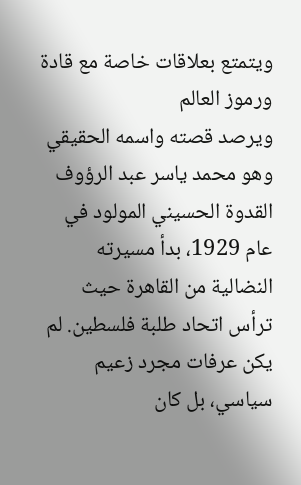ويتمتع بعلاقات خاصة مع قادة ورموز العالم
ويرصد قصته واسمه الحقيقي وهو محمد ياسر عبد الرؤوف القدوة الحسيني المولود في عام 1929، بدأ مسيرته النضالية من القاهرة حيث ترأس اتحاد طلبة فلسطين. لم يكن عرفات مجرد زعيم سياسي، بل كان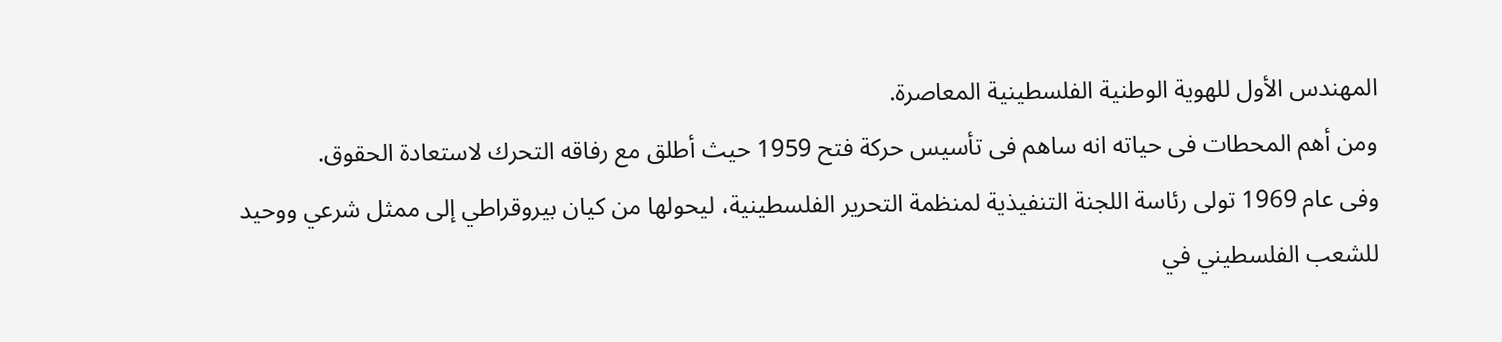المهندس الأول للهوية الوطنية الفلسطينية المعاصرة.
ومن أهم المحطات فى حياته انه ساهم فى تأسيس حركة فتح 1959 حيث أطلق مع رفاقه التحرك لاستعادة الحقوق.
وفى عام 1969 تولى رئاسة اللجنة التنفيذية لمنظمة التحرير الفلسطينية، ليحولها من كيان بيروقراطي إلى ممثل شرعي ووحيد للشعب الفلسطيني في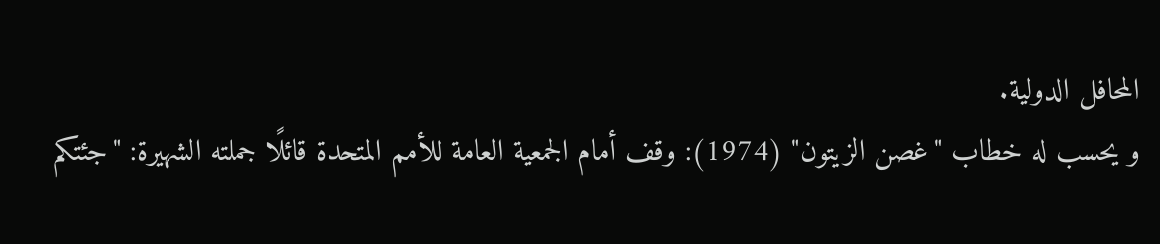المحافل الدولية.
و يحسب له خطاب "غصن الزيتون" (1974): وقف أمام الجمعية العامة للأمم المتحدة قائلًا جملته الشهيرة: "جئتكم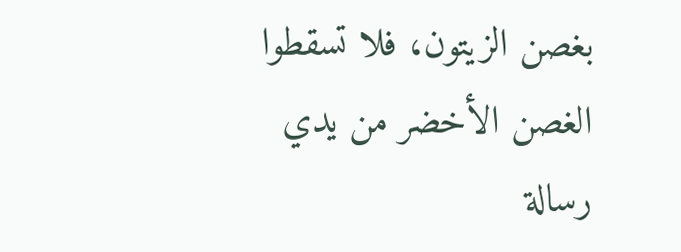بغصن الزيتون، فلا تسقطوا الغصن الأخضر من يدي رسالة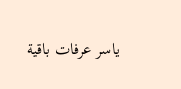ياسر عرفات باقية